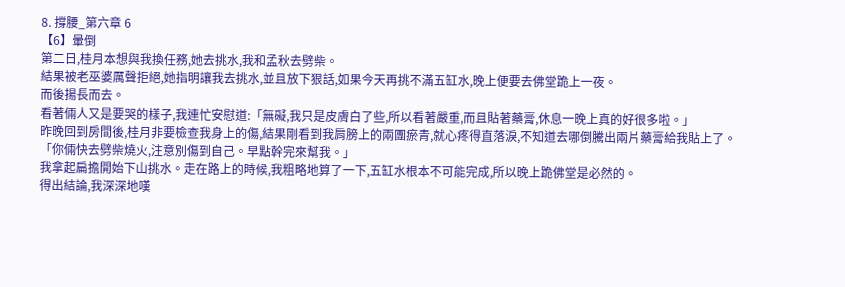8. 撐腰_第六章 6
【6】暈倒
第二日,桂月本想與我換任務,她去挑水,我和孟秋去劈柴。
結果被老巫婆厲聲拒絕,她指明讓我去挑水,並且放下狠話,如果今天再挑不滿五缸水,晚上便要去佛堂跪上一夜。
而後揚長而去。
看著倆人又是要哭的樣子,我連忙安慰道:「無礙,我只是皮膚白了些,所以看著嚴重,而且貼著藥膏,休息一晚上真的好很多啦。」
昨晚回到房間後,桂月非要檢查我身上的傷,結果剛看到我肩膀上的兩團瘀青,就心疼得直落淚,不知道去哪倒騰出兩片藥膏給我貼上了。
「你倆快去劈柴燒火,注意別傷到自己。早點幹完來幫我。」
我拿起扁擔開始下山挑水。走在路上的時候,我粗略地算了一下,五缸水根本不可能完成,所以晚上跪佛堂是必然的。
得出結論,我深深地嘆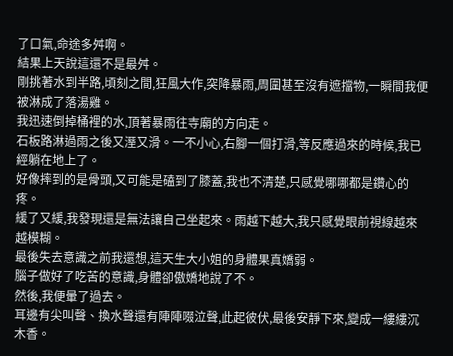了口氣,命途多舛啊。
結果上天說這還不是最舛。
剛挑著水到半路,頃刻之間,狂風大作,突降暴雨,周圍甚至沒有遮擋物,一瞬間我便被淋成了落湯雞。
我迅速倒掉桶裡的水,頂著暴雨往寺廟的方向走。
石板路淋過雨之後又溼又滑。一不小心,右腳一個打滑,等反應過來的時候,我已經躺在地上了。
好像摔到的是骨頭,又可能是磕到了膝蓋,我也不清楚,只感覺哪哪都是鑽心的疼。
緩了又緩,我發現還是無法讓自己坐起來。雨越下越大,我只感覺眼前視線越來越模糊。
最後失去意識之前我還想,這天生大小姐的身體果真嬌弱。
腦子做好了吃苦的意識,身體卻傲嬌地說了不。
然後,我便暈了過去。
耳邊有尖叫聲、換水聲還有陣陣啜泣聲,此起彼伏,最後安靜下來,變成一縷縷沉木香。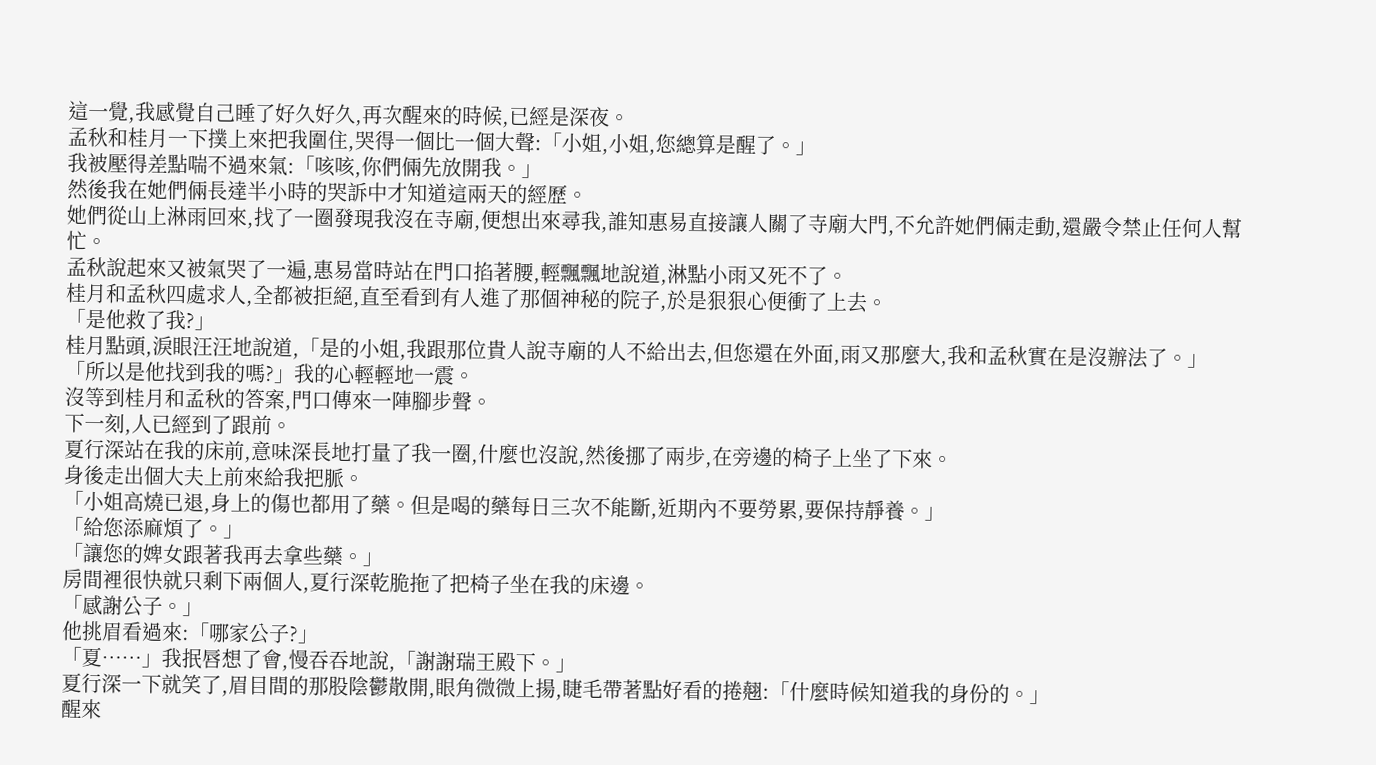這一覺,我感覺自己睡了好久好久,再次醒來的時候,已經是深夜。
孟秋和桂月一下撲上來把我圍住,哭得一個比一個大聲:「小姐,小姐,您總算是醒了。」
我被壓得差點喘不過來氣:「咳咳,你們倆先放開我。」
然後我在她們倆長達半小時的哭訴中才知道這兩天的經歷。
她們從山上淋雨回來,找了一圈發現我沒在寺廟,便想出來尋我,誰知惠易直接讓人關了寺廟大門,不允許她們倆走動,還嚴令禁止任何人幫忙。
孟秋說起來又被氣哭了一遍,惠易當時站在門口掐著腰,輕飄飄地說道,淋點小雨又死不了。
桂月和孟秋四處求人,全都被拒絕,直至看到有人進了那個神秘的院子,於是狠狠心便衝了上去。
「是他救了我?」
桂月點頭,淚眼汪汪地說道,「是的小姐,我跟那位貴人說寺廟的人不給出去,但您還在外面,雨又那麼大,我和孟秋實在是沒辦法了。」
「所以是他找到我的嗎?」我的心輕輕地一震。
沒等到桂月和孟秋的答案,門口傳來一陣腳步聲。
下一刻,人已經到了跟前。
夏行深站在我的床前,意味深長地打量了我一圈,什麼也沒說,然後挪了兩步,在旁邊的椅子上坐了下來。
身後走出個大夫上前來給我把脈。
「小姐高燒已退,身上的傷也都用了藥。但是喝的藥每日三次不能斷,近期內不要勞累,要保持靜養。」
「給您添麻煩了。」
「讓您的婢女跟著我再去拿些藥。」
房間裡很快就只剩下兩個人,夏行深乾脆拖了把椅子坐在我的床邊。
「感謝公子。」
他挑眉看過來:「哪家公子?」
「夏……」我抿唇想了會,慢吞吞地說,「謝謝瑞王殿下。」
夏行深一下就笑了,眉目間的那股陰鬱散開,眼角微微上揚,睫毛帶著點好看的捲翹:「什麼時候知道我的身份的。」
醒來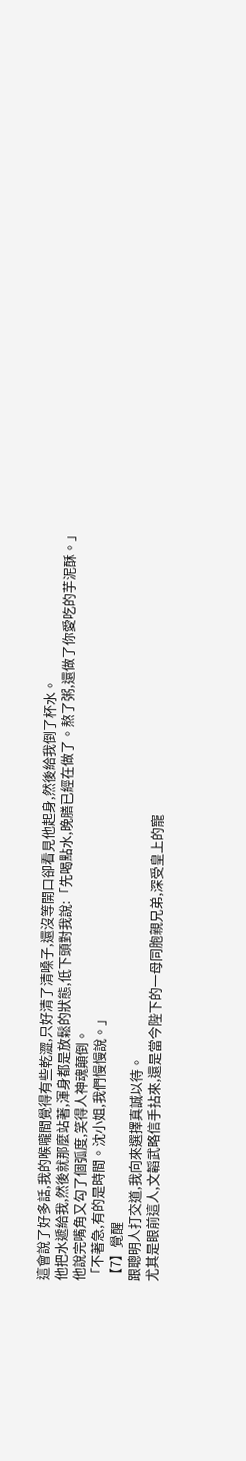這會說了好多話,我的喉嚨間覺得有些乾澀,只好清了清嗓子,還沒等開口卻看見他起身,然後給我倒了杯水。
他把水遞給我,然後就那麼站著,渾身都是放鬆的狀態,低下頭對我說:「先喝點水,晚膳已經在做了。熬了粥,還做了你愛吃的芋泥酥。」
他說完嘴角又勾了個弧度,笑得人神魂顛倒。
「不著急,有的是時間。沈小姐,我們慢慢說。」
【7】覺醒
跟聰明人打交道,我向來選擇真誠以待。
尤其是眼前這人,文韜武略信手拈來,還是當今陛下的一母同胞親兄弟,深受皇上的寵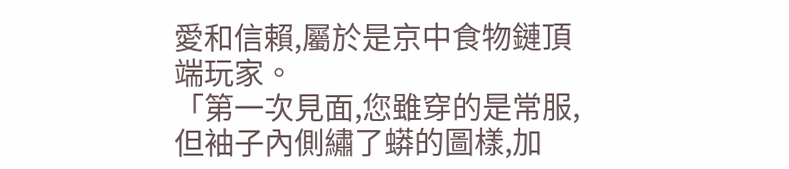愛和信賴,屬於是京中食物鏈頂端玩家。
「第一次見面,您雖穿的是常服,但袖子內側繡了蟒的圖樣,加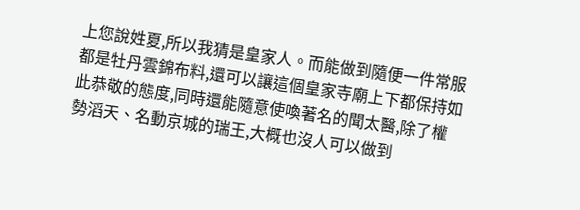上您說姓夏,所以我猜是皇家人。而能做到隨便一件常服都是牡丹雲錦布料,還可以讓這個皇家寺廟上下都保持如此恭敬的態度,同時還能隨意使喚著名的聞太醫,除了權勢滔天、名動京城的瑞王,大概也沒人可以做到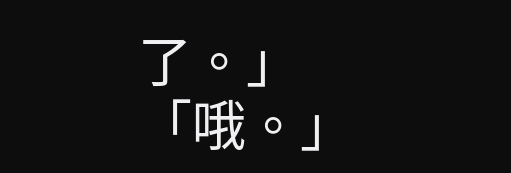了。」
「哦。」